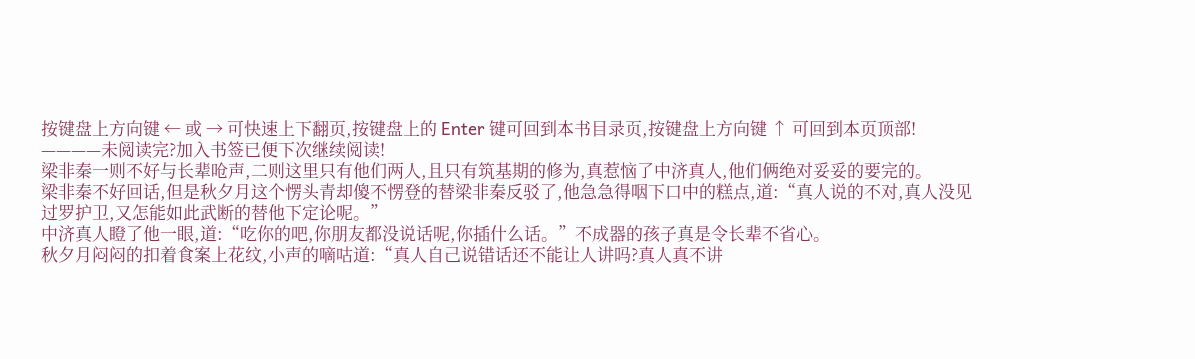按键盘上方向键 ← 或 → 可快速上下翻页,按键盘上的 Enter 键可回到本书目录页,按键盘上方向键 ↑ 可回到本页顶部!
————未阅读完?加入书签已便下次继续阅读!
梁非秦一则不好与长辈呛声,二则这里只有他们两人,且只有筑基期的修为,真惹恼了中济真人,他们俩绝对妥妥的要完的。
梁非秦不好回话,但是秋夕月这个愣头青却傻不愣登的替梁非秦反驳了,他急急得咽下口中的糕点,道:“真人说的不对,真人没见过罗护卫,又怎能如此武断的替他下定论呢。”
中济真人瞪了他一眼,道:“吃你的吧,你朋友都没说话呢,你插什么话。”不成器的孩子真是令长辈不省心。
秋夕月闷闷的扣着食案上花纹,小声的嘀咕道:“真人自己说错话还不能让人讲吗?真人真不讲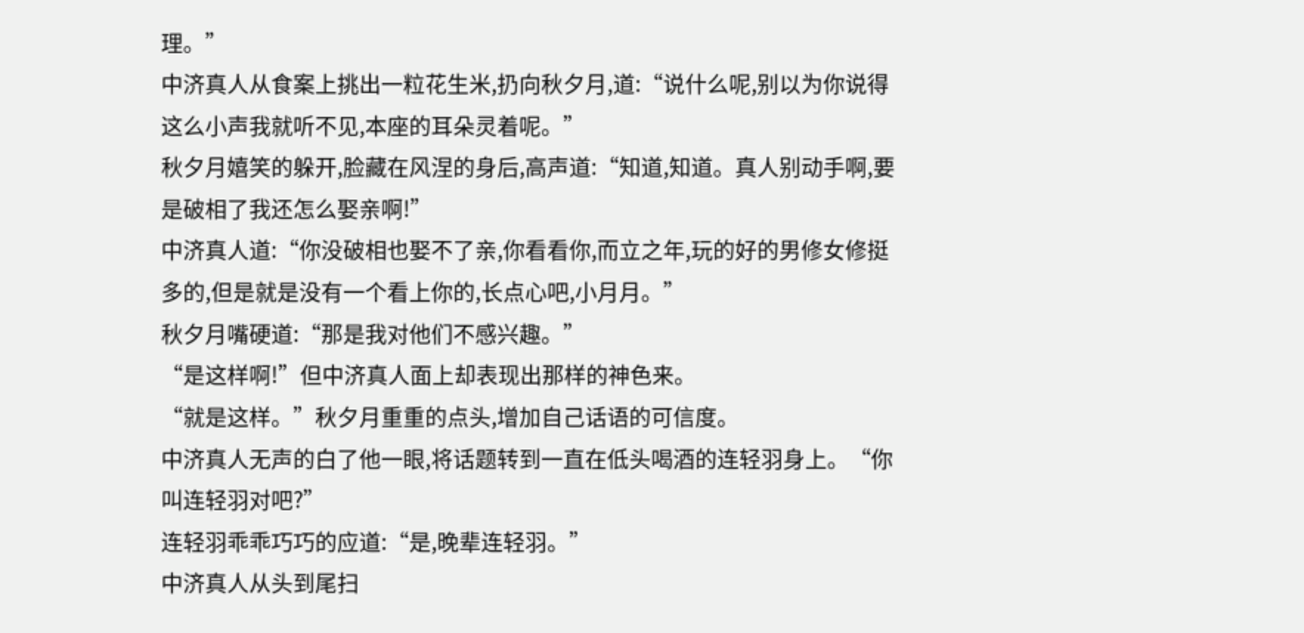理。”
中济真人从食案上挑出一粒花生米,扔向秋夕月,道:“说什么呢,别以为你说得这么小声我就听不见,本座的耳朵灵着呢。”
秋夕月嬉笑的躲开,脸藏在风涅的身后,高声道:“知道,知道。真人别动手啊,要是破相了我还怎么娶亲啊!”
中济真人道:“你没破相也娶不了亲,你看看你,而立之年,玩的好的男修女修挺多的,但是就是没有一个看上你的,长点心吧,小月月。”
秋夕月嘴硬道:“那是我对他们不感兴趣。”
“是这样啊!”但中济真人面上却表现出那样的神色来。
“就是这样。”秋夕月重重的点头,增加自己话语的可信度。
中济真人无声的白了他一眼,将话题转到一直在低头喝酒的连轻羽身上。“你叫连轻羽对吧?”
连轻羽乖乖巧巧的应道:“是,晚辈连轻羽。”
中济真人从头到尾扫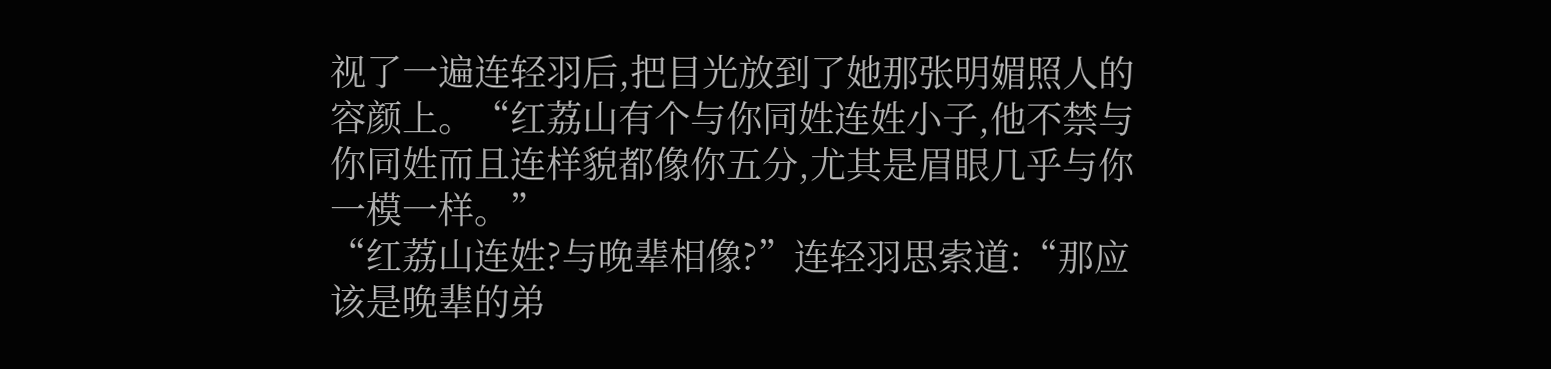视了一遍连轻羽后,把目光放到了她那张明媚照人的容颜上。“红荔山有个与你同姓连姓小子,他不禁与你同姓而且连样貌都像你五分,尤其是眉眼几乎与你一模一样。”
“红荔山连姓?与晚辈相像?”连轻羽思索道:“那应该是晚辈的弟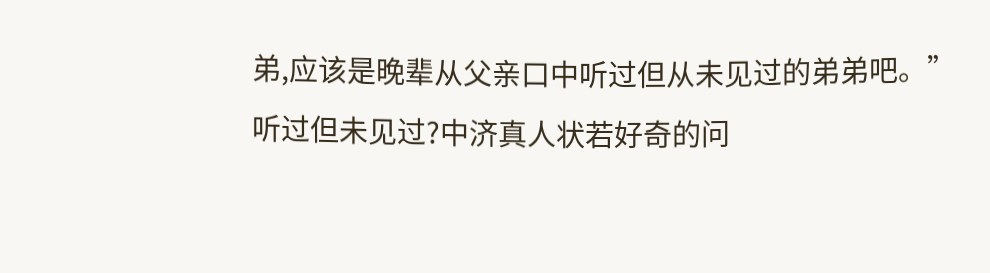弟,应该是晚辈从父亲口中听过但从未见过的弟弟吧。”
听过但未见过?中济真人状若好奇的问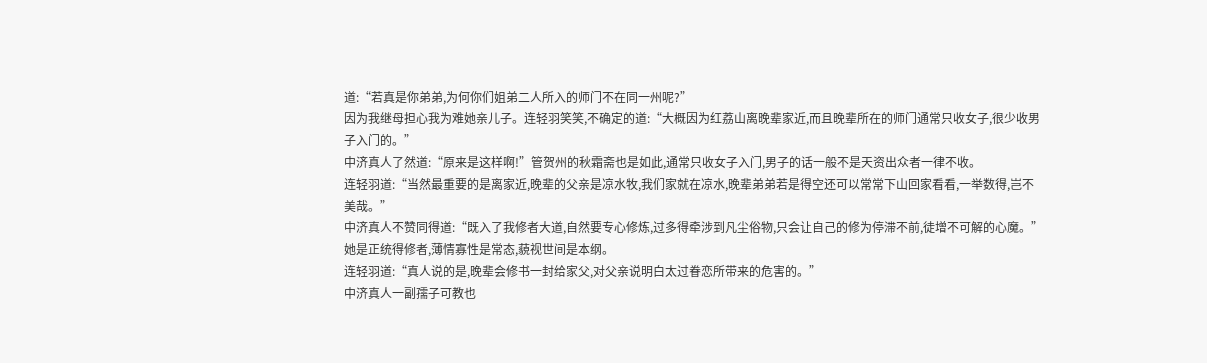道:“若真是你弟弟,为何你们姐弟二人所入的师门不在同一州呢?”
因为我继母担心我为难她亲儿子。连轻羽笑笑,不确定的道:“大概因为红荔山离晚辈家近,而且晚辈所在的师门通常只收女子,很少收男子入门的。”
中济真人了然道:“原来是这样啊!”管贺州的秋霜斋也是如此,通常只收女子入门,男子的话一般不是天资出众者一律不收。
连轻羽道:“当然最重要的是离家近,晚辈的父亲是凉水牧,我们家就在凉水,晚辈弟弟若是得空还可以常常下山回家看看,一举数得,岂不美哉。”
中济真人不赞同得道:“既入了我修者大道,自然要专心修炼,过多得牵涉到凡尘俗物,只会让自己的修为停滞不前,徒增不可解的心魔。”她是正统得修者,薄情寡性是常态,藐视世间是本纲。
连轻羽道:“真人说的是,晚辈会修书一封给家父,对父亲说明白太过眷恋所带来的危害的。”
中济真人一副孺子可教也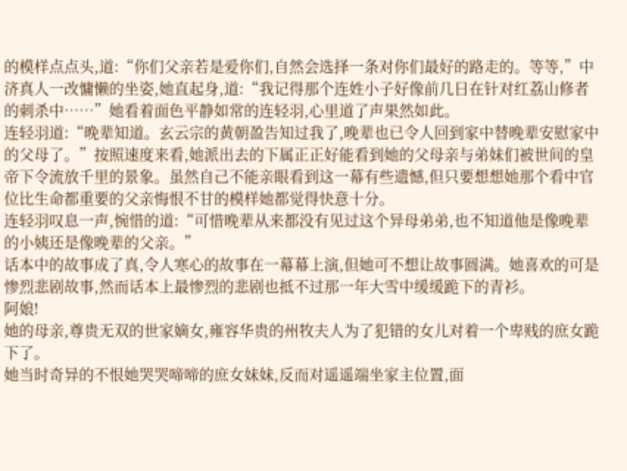的模样点点头,道:“你们父亲若是爱你们,自然会选择一条对你们最好的路走的。等等,”中济真人一改慵懒的坐姿,她直起身,道:“我记得那个连姓小子好像前几日在针对红荔山修者的刺杀中……”她看着面色平静如常的连轻羽,心里道了声果然如此。
连轻羽道:“晚辈知道。玄云宗的黄朝盈告知过我了,晚辈也已令人回到家中替晚辈安慰家中的父母了。”按照速度来看,她派出去的下属正正好能看到她的父母亲与弟妹们被世间的皇帝下令流放千里的景象。虽然自己不能亲眼看到这一幕有些遗憾,但只要想想她那个看中官位比生命都重要的父亲悔恨不甘的模样她都觉得快意十分。
连轻羽叹息一声,惋惜的道:“可惜晚辈从来都没有见过这个异母弟弟,也不知道他是像晚辈的小姨还是像晚辈的父亲。”
话本中的故事成了真,令人寒心的故事在一幕幕上演,但她可不想让故事圆满。她喜欢的可是惨烈悲剧故事,然而话本上最惨烈的悲剧也抵不过那一年大雪中缓缓跪下的青衫。
阿娘!
她的母亲,尊贵无双的世家嫡女,雍容华贵的州牧夫人为了犯错的女儿对着一个卑贱的庶女跪下了。
她当时奇异的不恨她哭哭啼啼的庶女妹妹,反而对遥遥端坐家主位置,面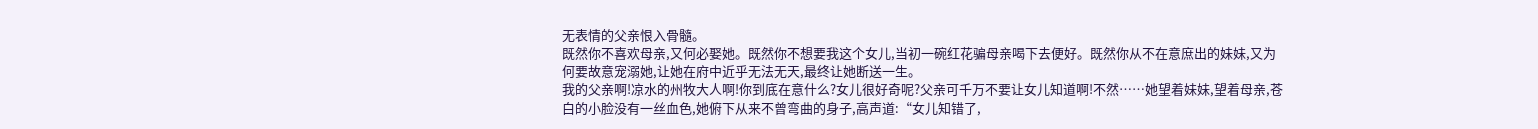无表情的父亲恨入骨髓。
既然你不喜欢母亲,又何必娶她。既然你不想要我这个女儿,当初一碗红花骗母亲喝下去便好。既然你从不在意庶出的妹妹,又为何要故意宠溺她,让她在府中近乎无法无天,最终让她断送一生。
我的父亲啊!凉水的州牧大人啊!你到底在意什么?女儿很好奇呢?父亲可千万不要让女儿知道啊!不然……她望着妹妹,望着母亲,苍白的小脸没有一丝血色,她俯下从来不曾弯曲的身子,高声道:“女儿知错了,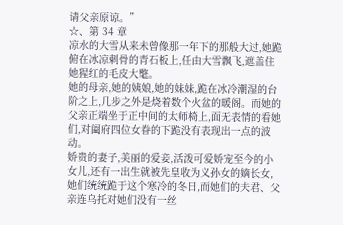请父亲原谅。”
☆、第 34 章
凉水的大雪从来未曾像那一年下的那般大过,她跪俯在冰凉刺骨的青石板上,任由大雪飘飞,遮盖住她猩红的毛皮大氅。
她的母亲,她的姨娘,她的妹妹,跪在冰冷潮湿的台阶之上,几步之外是烧着数个火盆的暖阁。而她的父亲正端坐于正中间的太师椅上,面无表情的看她们,对阖府四位女眷的下跪没有表现出一点的波动。
娇贵的妻子,美丽的爱妾,活泼可爱娇宠至今的小女儿,还有一出生就被先皇收为义孙女的嫡长女,她们统统跪于这个寒冷的冬日,而她们的夫君、父亲连乌托对她们没有一丝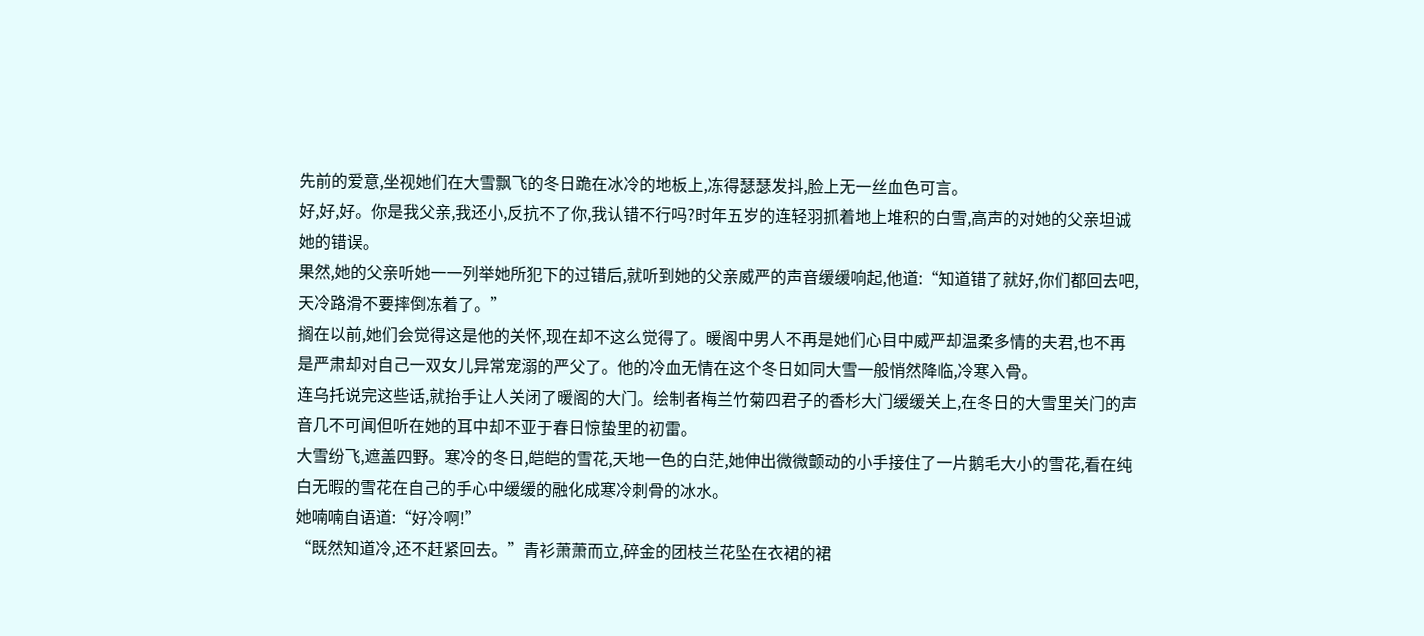先前的爱意,坐视她们在大雪飘飞的冬日跪在冰冷的地板上,冻得瑟瑟发抖,脸上无一丝血色可言。
好,好,好。你是我父亲,我还小,反抗不了你,我认错不行吗?时年五岁的连轻羽抓着地上堆积的白雪,高声的对她的父亲坦诚她的错误。
果然,她的父亲听她一一列举她所犯下的过错后,就听到她的父亲威严的声音缓缓响起,他道:“知道错了就好,你们都回去吧,天冷路滑不要摔倒冻着了。”
搁在以前,她们会觉得这是他的关怀,现在却不这么觉得了。暖阁中男人不再是她们心目中威严却温柔多情的夫君,也不再是严肃却对自己一双女儿异常宠溺的严父了。他的冷血无情在这个冬日如同大雪一般悄然降临,冷寒入骨。
连乌托说完这些话,就抬手让人关闭了暖阁的大门。绘制者梅兰竹菊四君子的香杉大门缓缓关上,在冬日的大雪里关门的声音几不可闻但听在她的耳中却不亚于春日惊蛰里的初雷。
大雪纷飞,遮盖四野。寒冷的冬日,皑皑的雪花,天地一色的白茫,她伸出微微颤动的小手接住了一片鹅毛大小的雪花,看在纯白无暇的雪花在自己的手心中缓缓的融化成寒冷刺骨的冰水。
她喃喃自语道:“好冷啊!”
“既然知道冷,还不赶紧回去。”青衫萧萧而立,碎金的团枝兰花坠在衣裙的裙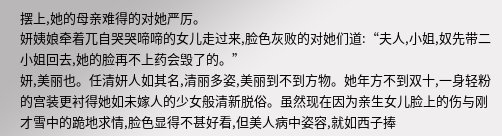摆上,她的母亲难得的对她严厉。
妍姨娘牵着兀自哭哭啼啼的女儿走过来,脸色灰败的对她们道:“夫人,小姐,奴先带二小姐回去,她的脸再不上药会毁了的。”
妍,美丽也。任清妍人如其名,清丽多姿,美丽到不到方物。她年方不到双十,一身轻粉的宫装更衬得她如未嫁人的少女般清新脱俗。虽然现在因为亲生女儿脸上的伤与刚才雪中的跪地求情,脸色显得不甚好看,但美人病中姿容,就如西子捧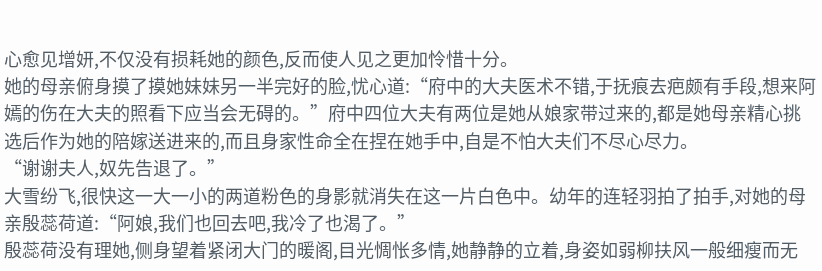心愈见增妍,不仅没有损耗她的颜色,反而使人见之更加怜惜十分。
她的母亲俯身摸了摸她妹妹另一半完好的脸,忧心道:“府中的大夫医术不错,于抚痕去疤颇有手段,想来阿嫣的伤在大夫的照看下应当会无碍的。”府中四位大夫有两位是她从娘家带过来的,都是她母亲精心挑选后作为她的陪嫁送进来的,而且身家性命全在捏在她手中,自是不怕大夫们不尽心尽力。
“谢谢夫人,奴先告退了。”
大雪纷飞,很快这一大一小的两道粉色的身影就消失在这一片白色中。幼年的连轻羽拍了拍手,对她的母亲殷蕊荷道:“阿娘,我们也回去吧,我冷了也渴了。”
殷蕊荷没有理她,侧身望着紧闭大门的暖阁,目光惆怅多情,她静静的立着,身姿如弱柳扶风一般细瘦而无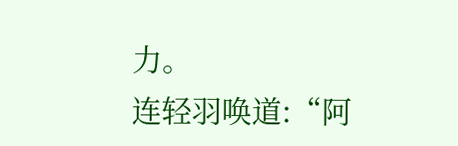力。
连轻羽唤道:“阿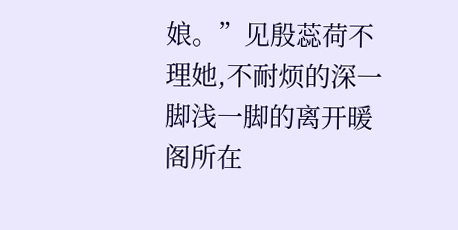娘。”见殷蕊荷不理她,不耐烦的深一脚浅一脚的离开暖阁所在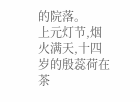的院落。
上元灯节,烟火满天,十四岁的殷蕊荷在茶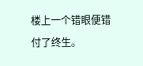楼上一个错眼便错付了终生。